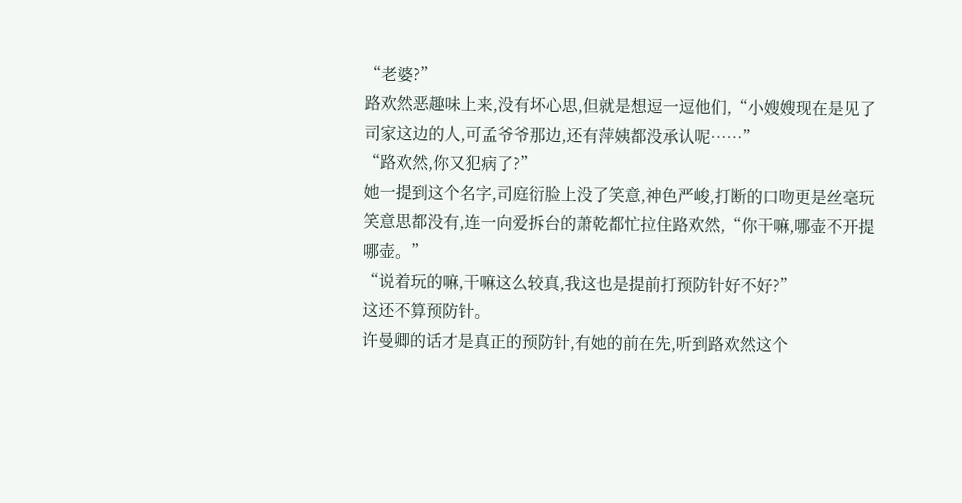“老婆?”
路欢然恶趣味上来,没有坏心思,但就是想逗一逗他们,“小嫂嫂现在是见了司家这边的人,可孟爷爷那边,还有萍姨都没承认呢……”
“路欢然,你又犯病了?”
她一提到这个名字,司庭衍脸上没了笑意,神色严峻,打断的口吻更是丝毫玩笑意思都没有,连一向爱拆台的萧乾都忙拉住路欢然,“你干嘛,哪壶不开提哪壶。”
“说着玩的嘛,干嘛这么较真,我这也是提前打预防针好不好?”
这还不算预防针。
许曼卿的话才是真正的预防针,有她的前在先,听到路欢然这个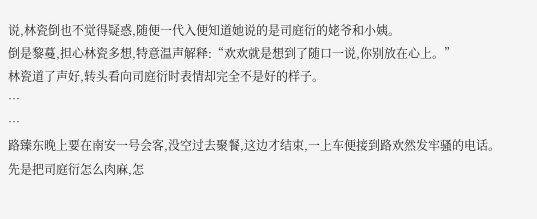说,林瓷倒也不觉得疑惑,随便一代入便知道她说的是司庭衍的姥爷和小姨。
倒是黎蔓,担心林瓷多想,特意温声解释:“欢欢就是想到了随口一说,你别放在心上。”
林瓷道了声好,转头看向司庭衍时表情却完全不是好的样子。
…
…
路臻东晚上要在南安一号会客,没空过去聚餐,这边才结束,一上车便接到路欢然发牢骚的电话。
先是把司庭衍怎么肉麻,怎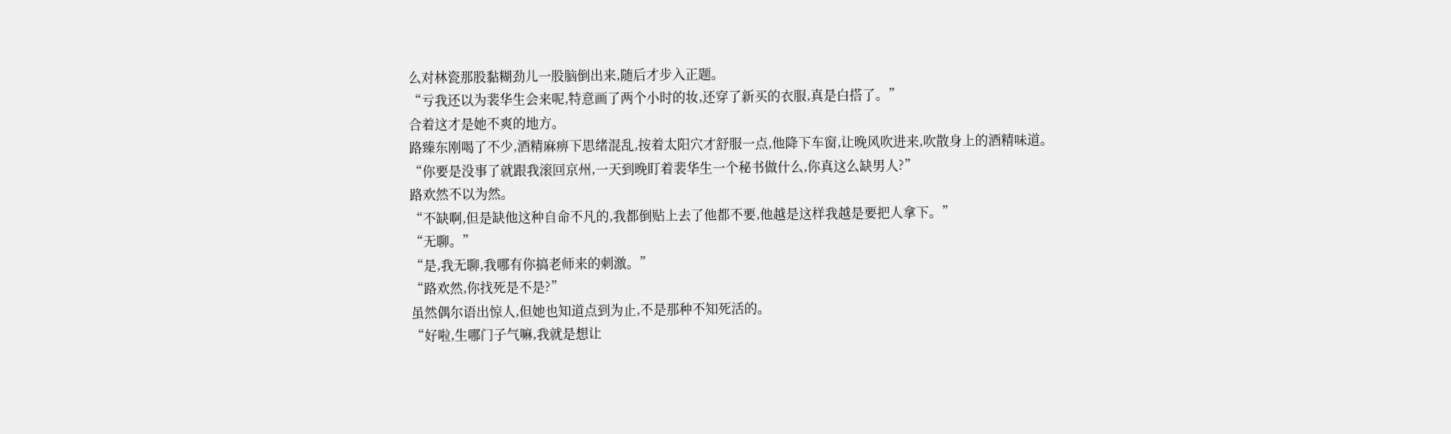么对林瓷那股黏糊劲儿一股脑倒出来,随后才步入正题。
“亏我还以为裴华生会来呢,特意画了两个小时的妆,还穿了新买的衣服,真是白搭了。”
合着这才是她不爽的地方。
路臻东刚喝了不少,酒精麻痹下思绪混乱,按着太阳穴才舒服一点,他降下车窗,让晚风吹进来,吹散身上的酒精味道。
“你要是没事了就跟我滚回京州,一天到晚盯着裴华生一个秘书做什么,你真这么缺男人?”
路欢然不以为然。
“不缺啊,但是缺他这种自命不凡的,我都倒贴上去了他都不要,他越是这样我越是要把人拿下。”
“无聊。”
“是,我无聊,我哪有你搞老师来的刺激。”
“路欢然,你找死是不是?”
虽然偶尔语出惊人,但她也知道点到为止,不是那种不知死活的。
“好啦,生哪门子气嘛,我就是想让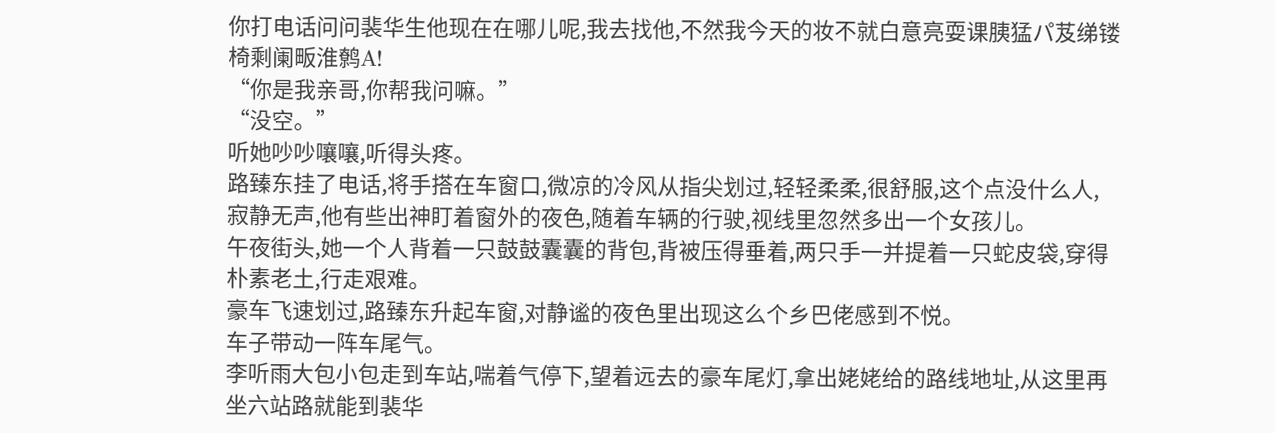你打电话问问裴华生他现在在哪儿呢,我去找他,不然我今天的妆不就白意亮耍课胰猛パ芨绨镂椅剩阑畈淮鹩Α!
“你是我亲哥,你帮我问嘛。”
“没空。”
听她吵吵嚷嚷,听得头疼。
路臻东挂了电话,将手搭在车窗口,微凉的冷风从指尖划过,轻轻柔柔,很舒服,这个点没什么人,寂静无声,他有些出神盯着窗外的夜色,随着车辆的行驶,视线里忽然多出一个女孩儿。
午夜街头,她一个人背着一只鼓鼓囊囊的背包,背被压得垂着,两只手一并提着一只蛇皮袋,穿得朴素老土,行走艰难。
豪车飞速划过,路臻东升起车窗,对静谧的夜色里出现这么个乡巴佬感到不悦。
车子带动一阵车尾气。
李听雨大包小包走到车站,喘着气停下,望着远去的豪车尾灯,拿出姥姥给的路线地址,从这里再坐六站路就能到裴华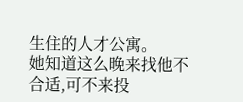生住的人才公寓。
她知道这么晚来找他不合适,可不来投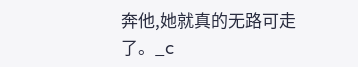奔他,她就真的无路可走了。_c